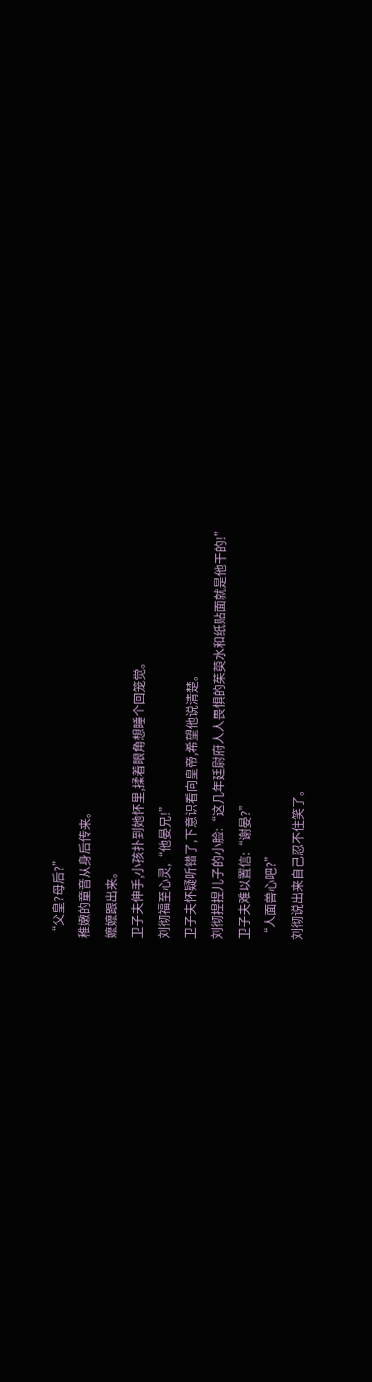“父皇?母后?”
稚嫩的童音从身后传来。
嬷嬷跟出来。
卫子夫伸手,小孩扑到她怀里,揉着眼角想睡个回笼觉。
刘彻福至心灵,“他晏兄!”
卫子夫怀疑听错了,下意识看向皇帝,希望他说清楚。
刘彻捏捏儿子的小脸:“这几年廷尉府人人畏惧的茱萸水和纸贴面就是他干的!”
卫子夫难以置信:“谢晏?”
“人面兽心吧?”
刘彻说出来自己忍不住笑了。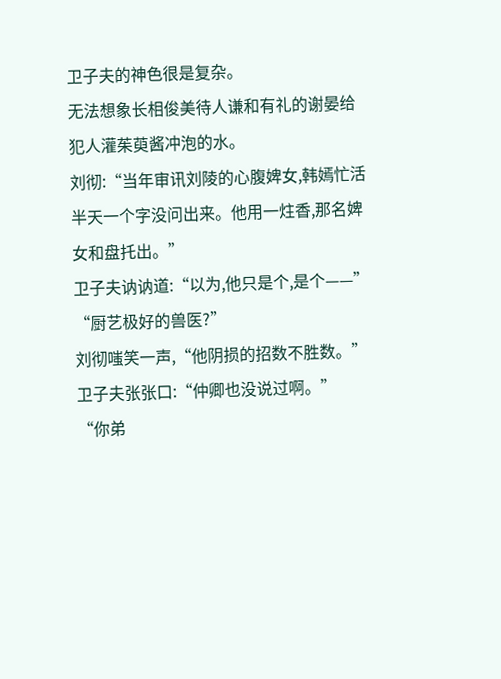卫子夫的神色很是复杂。
无法想象长相俊美待人谦和有礼的谢晏给犯人灌茱萸酱冲泡的水。
刘彻:“当年审讯刘陵的心腹婢女,韩嫣忙活半天一个字没问出来。他用一炷香,那名婢女和盘托出。”
卫子夫讷讷道:“以为,他只是个,是个——”
“厨艺极好的兽医?”
刘彻嗤笑一声,“他阴损的招数不胜数。”
卫子夫张张口:“仲卿也没说过啊。”
“你弟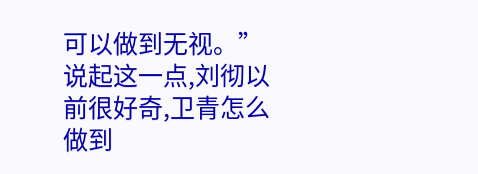可以做到无视。”
说起这一点,刘彻以前很好奇,卫青怎么做到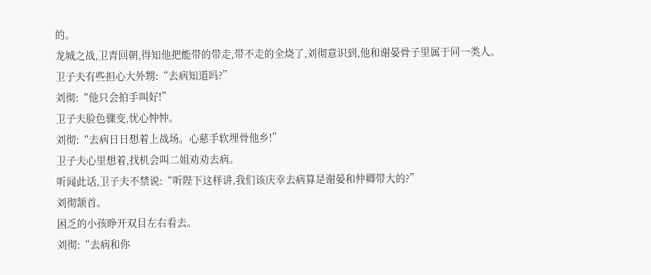的。
龙城之战,卫青回朝,得知他把能带的带走,带不走的全烧了,刘彻意识到,他和谢晏骨子里属于同一类人。
卫子夫有些担心大外甥:“去病知道吗?”
刘彻:“他只会拍手叫好!”
卫子夫脸色骤变,忧心忡忡。
刘彻:“去病日日想着上战场。心慈手软埋骨他乡!”
卫子夫心里想着,找机会叫二姐劝劝去病。
听闻此话,卫子夫不禁说:“听陛下这样讲,我们该庆幸去病算是谢晏和仲卿带大的?”
刘彻颔首。
困乏的小孩睁开双目左右看去。
刘彻:“去病和你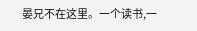晏兄不在这里。一个读书,一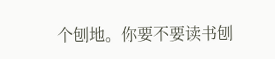个刨地。你要不要读书刨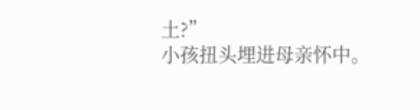土?”
小孩扭头埋进母亲怀中。